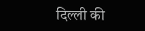दिल्ली की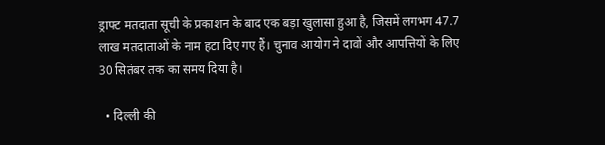ड्राफ्ट मतदाता सूची के प्रकाशन के बाद एक बड़ा खुलासा हुआ है, जिसमें लगभग 47.7 लाख मतदाताओं के नाम हटा दिए गए हैं। चुनाव आयोग ने दावों और आपत्तियों के लिए 30 सितंबर तक का समय दिया है।

  • दिल्ली की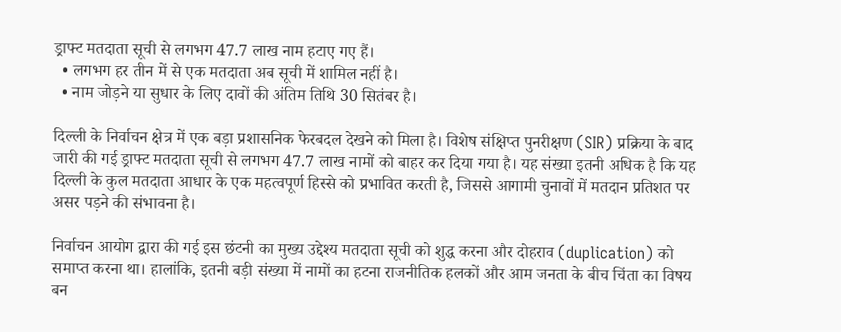ड्राफ्ट मतदाता सूची से लगभग 47.7 लाख नाम हटाए गए हैं।
  • लगभग हर तीन में से एक मतदाता अब सूची में शामिल नहीं है।
  • नाम जोड़ने या सुधार के लिए दावों की अंतिम तिथि 30 सितंबर है।

दिल्ली के निर्वाचन क्षेत्र में एक बड़ा प्रशासनिक फेरबदल देखने को मिला है। विशेष संक्षिप्त पुनरीक्षण (SIR) प्रक्रिया के बाद जारी की गई ड्राफ्ट मतदाता सूची से लगभग 47.7 लाख नामों को बाहर कर दिया गया है। यह संख्या इतनी अधिक है कि यह दिल्ली के कुल मतदाता आधार के एक महत्वपूर्ण हिस्से को प्रभावित करती है, जिससे आगामी चुनावों में मतदान प्रतिशत पर असर पड़ने की संभावना है।

निर्वाचन आयोग द्वारा की गई इस छंटनी का मुख्य उद्देश्य मतदाता सूची को शुद्ध करना और दोहराव (duplication) को समाप्त करना था। हालांकि, इतनी बड़ी संख्या में नामों का हटना राजनीतिक हलकों और आम जनता के बीच चिंता का विषय बन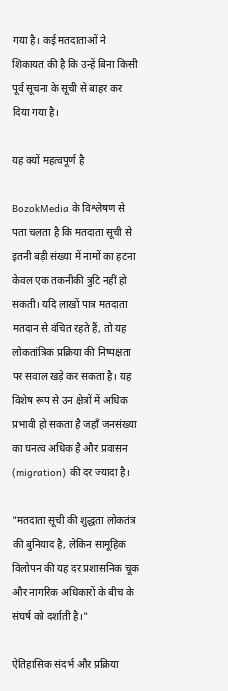गया है। कई मतदाताओं ने शिकायत की है कि उन्हें बिना किसी पूर्व सूचना के सूची से बाहर कर दिया गया है।

यह क्यों महत्वपूर्ण है

BozokMedia के विश्लेषण से पता चलता है कि मतदाता सूची से इतनी बड़ी संख्या में नामों का हटना केवल एक तकनीकी त्रुटि नहीं हो सकती। यदि लाखों पात्र मतदाता मतदान से वंचित रहते हैं, तो यह लोकतांत्रिक प्रक्रिया की निष्पक्षता पर सवाल खड़े कर सकता है। यह विशेष रूप से उन क्षेत्रों में अधिक प्रभावी हो सकता है जहाँ जनसंख्या का घनत्व अधिक है और प्रवासन (migration) की दर ज्यादा है।

"मतदाता सूची की शुद्धता लोकतंत्र की बुनियाद है, लेकिन सामूहिक विलोपन की यह दर प्रशासनिक चूक और नागरिक अधिकारों के बीच के संघर्ष को दर्शाती है।"

ऐतिहासिक संदर्भ और प्रक्रिया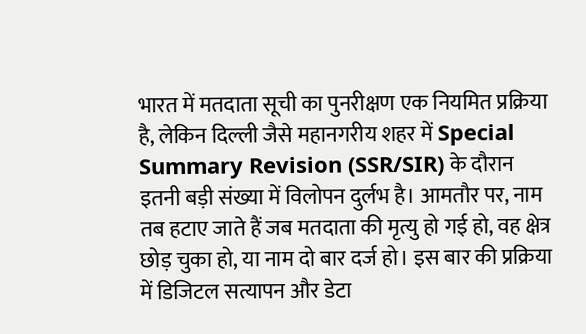भारत में मतदाता सूची का पुनरीक्षण एक नियमित प्रक्रिया है, लेकिन दिल्ली जैसे महानगरीय शहर में Special Summary Revision (SSR/SIR) के दौरान इतनी बड़ी संख्या में विलोपन दुर्लभ है। आमतौर पर, नाम तब हटाए जाते हैं जब मतदाता की मृत्यु हो गई हो, वह क्षेत्र छोड़ चुका हो, या नाम दो बार दर्ज हो। इस बार की प्रक्रिया में डिजिटल सत्यापन और डेटा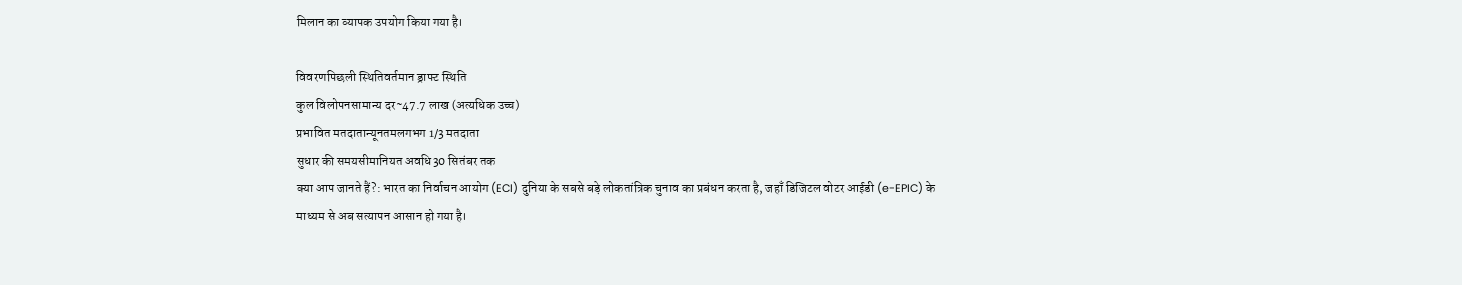मिलान का व्यापक उपयोग किया गया है।

विवरणपिछली स्थितिवर्तमान ड्राफ्ट स्थिति
कुल विलोपनसामान्य दर~47.7 लाख (अत्यधिक उच्च)
प्रभावित मतदातान्यूनतमलगभग 1/3 मतदाता
सुधार की समयसीमानियत अवधि30 सितंबर तक
क्या आप जानते हैं?: भारत का निर्वाचन आयोग (ECI) दुनिया के सबसे बड़े लोकतांत्रिक चुनाव का प्रबंधन करता है, जहाँ डिजिटल वोटर आईडी (e-EPIC) के माध्यम से अब सत्यापन आसान हो गया है।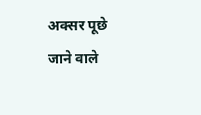अक्सर पूछे जाने वाले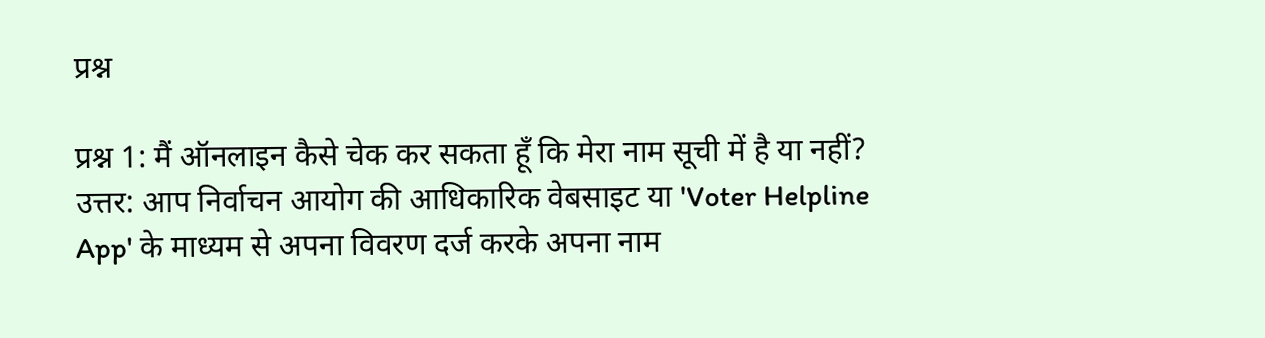प्रश्न

प्रश्न 1: मैं ऑनलाइन कैसे चेक कर सकता हूँ कि मेरा नाम सूची में है या नहीं?
उत्तर: आप निर्वाचन आयोग की आधिकारिक वेबसाइट या 'Voter Helpline App' के माध्यम से अपना विवरण दर्ज करके अपना नाम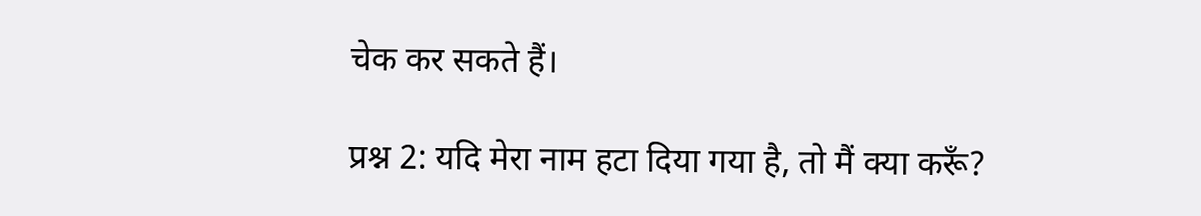चेक कर सकते हैं।

प्रश्न 2: यदि मेरा नाम हटा दिया गया है, तो मैं क्या करूँ?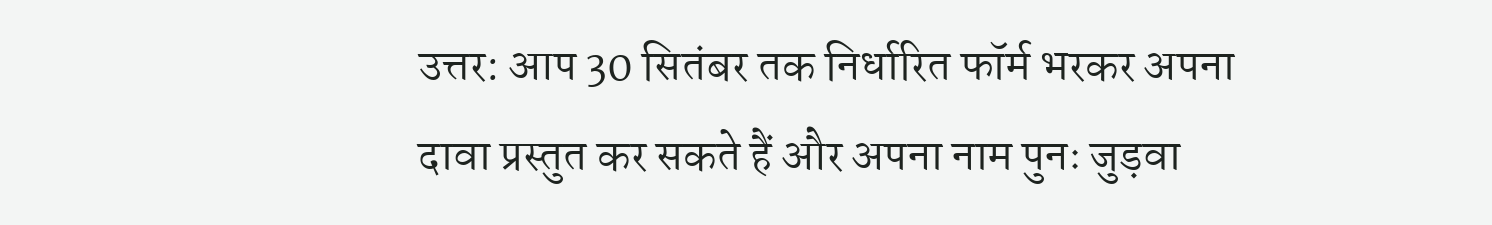उत्तर: आप 30 सितंबर तक निर्धारित फॉर्म भरकर अपना दावा प्रस्तुत कर सकते हैं और अपना नाम पुनः जुड़वा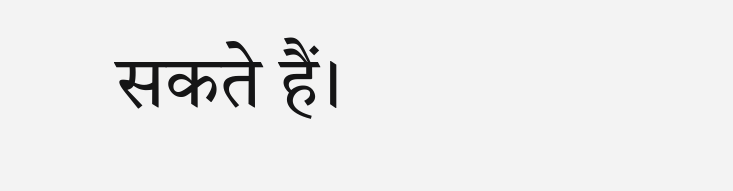सकते हैं।